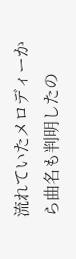流れていたメロディーから曲名も判明したの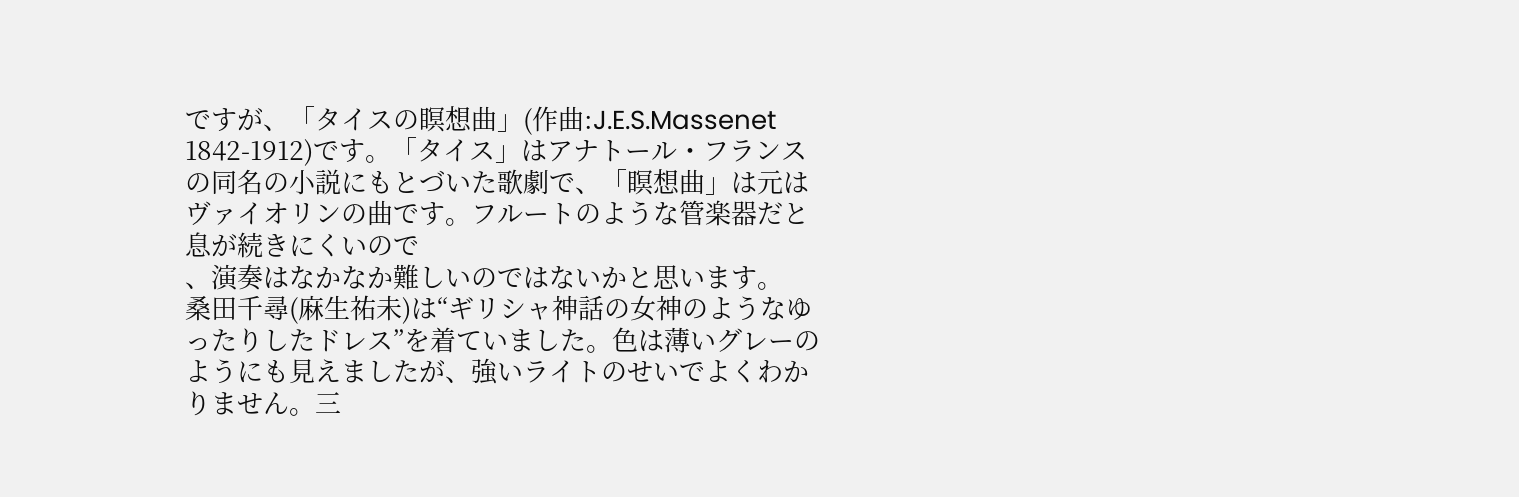ですが、「タイスの瞑想曲」(作曲:J.E.S.Massenet 1842-1912)です。「タイス」はアナトール・フランスの同名の小説にもとづいた歌劇で、「瞑想曲」は元はヴァイオリンの曲です。フルートのような管楽器だと息が続きにくいので
、演奏はなかなか難しいのではないかと思います。
桑田千尋(麻生祐未)は“ギリシャ神話の女神のようなゆったりしたドレス”を着ていました。色は薄いグレーのようにも見えましたが、強いライトのせいでよくわかりません。三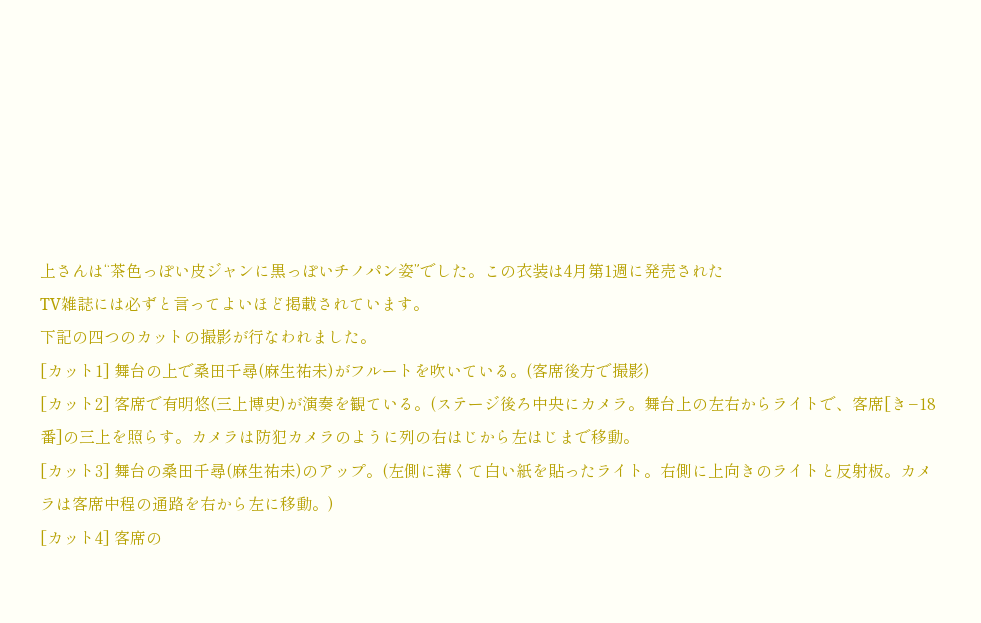上さんは“茶色っぽい皮ジャンに黒っぽいチノパン姿”でした。この衣装は4月第1週に発売された
TV雑誌には必ずと言ってよいほど掲載されています。
下記の四つのカットの撮影が行なわれました。
[カット1] 舞台の上で桑田千尋(麻生祐未)がフルートを吹いている。(客席後方で撮影)
[カット2] 客席で有明悠(三上博史)が演奏を観ている。(ステージ後ろ中央にカメラ。舞台上の左右からライトで、客席[き−18番]の三上を照らす。カメラは防犯カメラのように列の右はじから左はじまで移動。
[カット3] 舞台の桑田千尋(麻生祐未)のアップ。(左側に薄くて白い紙を貼ったライト。右側に上向きのライトと反射板。カメラは客席中程の通路を右から左に移動。)
[カット4] 客席の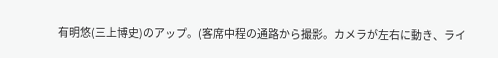有明悠(三上博史)のアップ。(客席中程の通路から撮影。カメラが左右に動き、ライ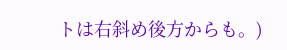トは右斜め後方からも。)